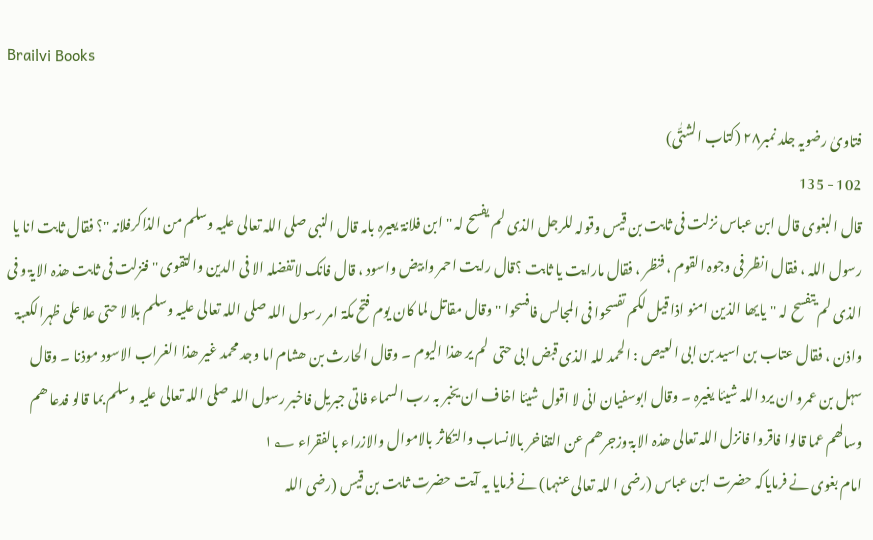Brailvi Books

فتاویٰ رضویہ جلد نمبر۲۸ (کتاب الشتّٰی)
102 - 135
قال البغوی قال ابن عباس نزلت فی ثابت بن قیس وقولہ للرجل الذی لم یفسح لہ '' ابن فلانۃ یعیرہ بامہ قال النبی صلی اللہ تعالی علیہ وسلم من الذاکرفلانہ ''؟ فقال ثابت انا یا رسول اللہ ، فقال انظر فی وجوہ القوم ، فنظر ، فقال مارایت یا ثابت ؟قال رایت احمر وابیض واسود ، قال فانک لاتفضلہ الا فی الدین والتقوی '' فنزلت فی ثابت ھذہ الایۃ و فی الذی لم یتفسح لہ ''یایھا الذین امنو اذا قیل لکم تفسحوا فی المجالس فافسحوا '' وقال مقاتل لما کان یوم فتح مکۃ امر رسول اللہ صلی اللہ تعالی علیہ وسلم بلا لا حتی علا علی ظہرالکعبۃ واذن ، فقال عتاب بن اسید بن ابی العیص : الحمد للہ الذی قبض ابی حتی  لم یر ھذا الیوم ۔ وقال الحارث بن ھشام اما وجد محمد غیر ھذا الغراب الاسود موذنا ۔ وقال سہل بن عمرو ان یرد اللہ شیئا یغیرہ ۔ وقال ابوسفیان انی لا اقول شیئا اخاف ان یخبر بہ رب السماء فاتی جبریل فاخبر رسول اللہ صلی اللہ تعالی علیہ وسلم بما قالو فدعا ھم وسالھم عما قالوا فاقروا فانزل اللہ تعالی ھذہ الابۃ وزجرھم عن التفاخر بالانساب والتکاثر بالاموال والازراء بالفقراء ۱؂
امام بغوی نے فرمایاکہ حضرت ابن عباس (رضی ا للہ تعالی عنہما) نے فرمایا یہ آیت حضرت ثابت بن قیس (رضی اللہ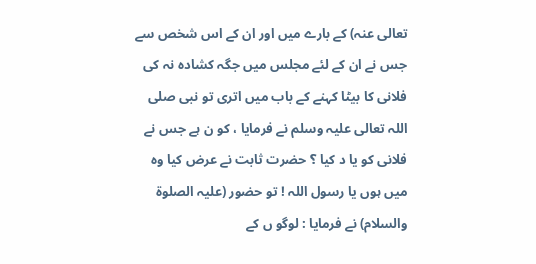تعالی عنہ) کے بارے میں اور ان کے اس شخص سے جس نے ان کے لئے مجلس میں جگہ کشادہ نہ کی فلانی کا بیٹا کہنے کے باب میں اتری تو نبی صلی اللہ تعالی علیہ وسلم نے فرمایا ، کو ن ہے جس نے فلانی کو یا د کیا ؟ حضرت ثابت نے عرض کیا وہ میں ہوں یا رسول اللہ ! تو حضور (علیہ الصلوۃ والسلام) نے فرمایا : لوگو ں کے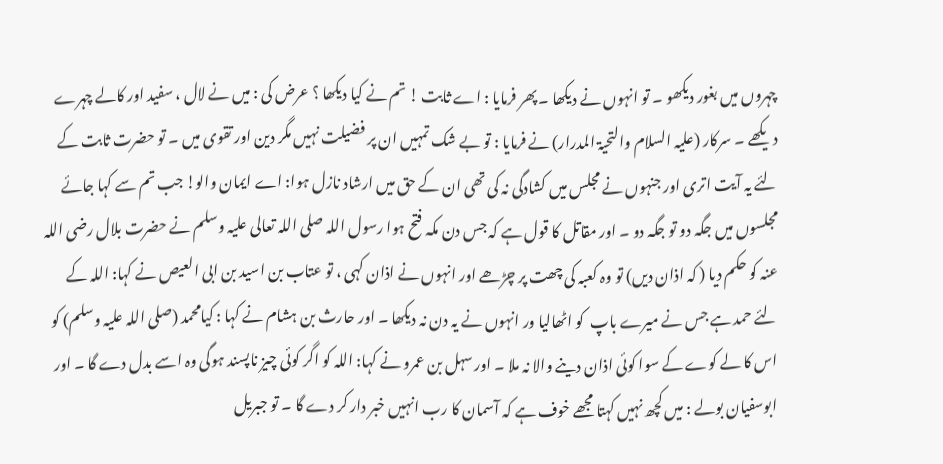چہروں میں بغور دیکھو ۔ تو انہوں نے دیکھا ۔ پھر فرمایا : اے ثابت ! تم نے کیا دیکھا ؟ عرض کی : میں نے لال ، سفید اور کالے چہرے دیکھے ۔ سرکار (علیہ السلام والتحیۃ المدرار) نے فرمایا : تو بے شک تمہیں ان پر فضیلت نہیں مگر دین اور تقوی میں ۔ تو حضرت ثابت کے لئے یہ آیت اتری اور جنہوں نے مجلس میں کشادگی نہ کی تھی ان کے حق میں ارشاد نازل ہوا: اے ایمان والو! جب تم سے کہا جائے مجلسوں میں جگہ دو تو جگہ دو ۔ اور مقاتل کا قول ہے کہ جس دن مکہ فتح ہوا رسول اللہ صلی اللہ تعالی علیہ وسلم نے حضرت بلال رضی اللہ عنہ کو حکم دیا ( کہ اذان دیں) تو وہ کعبہ کی چھت پر چڑھے اور انہوں نے اذان کہی ، تو عتاب بن اسید بن ابی العیص نے کہا: اللہ کے لئے حمد ہے جس نے میرے باپ  کو اٹھالیا ور انہوں نے یہ دن نہ دیکھا ۔ اور حارث بن ہشام نے کہا : کیامحمد (صلی اللہ علیہ وسلم) کو اس کا لے کوے کے سوا کوئی اذان دینے والا نہ ملا ۔ اور سہل بن عمرو نے کہا: اللہ کو اگر کوئی چیز ناپسند ہوگی وہ اسے بدل دے گا ۔ اور ابوسفیان بولے : میں کچھ نہیں کہتا مجھے خوف ہے کہ آسمان کا رب انہیں خبر دار کر دے گا ۔ تو جبریل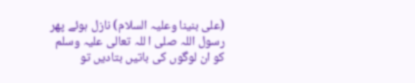(علی بنینا وعلیہ السلام) نازل ہوئے پھر رسول اللہ صلی ا للہ تعالی علیہ وسلم کو ان لوگوں کی باتیں بتادیں تو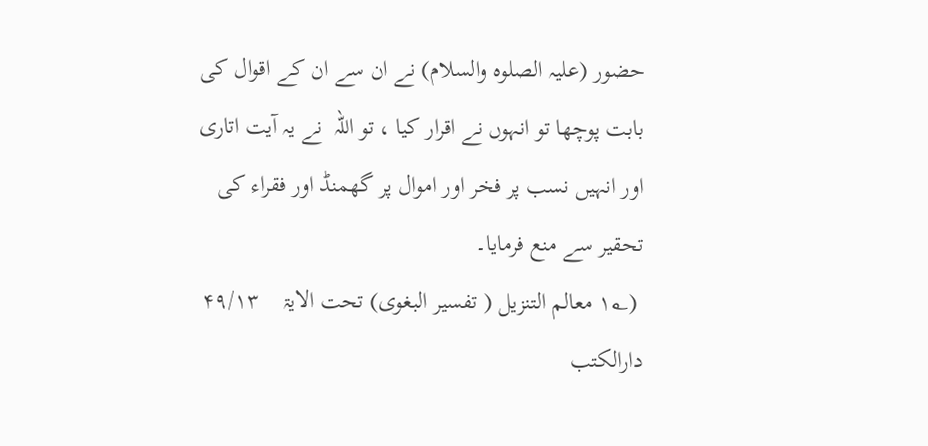حضور (علیہ الصلوہ والسلام) نے ان سے ان کے اقوال کی بابت پوچھا تو انہوں نے اقرار کیا ، تو اللہ  نے یہ آیت اتاری اور انہیں نسب پر فخر اور اموال پر گھمنڈ اور فقراء کی تحقیر سے منع فرمایا۔
 (۱؂ معالم التنزیل ( تفسیر البغوی) تحت الایۃ    ۴۹/۱۳     دارالکتب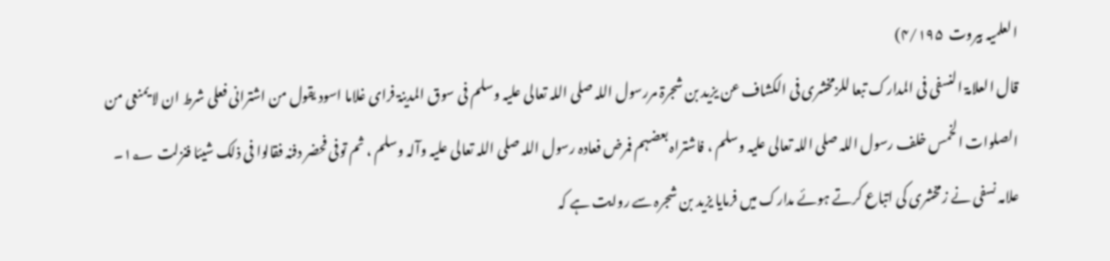العلمیہ بیروت  ۴/۱۹۵)
قال العلامۃ النسفی فی المدارک تبعا للزمخشری فی الکشاف عن یزید بن شجرۃ مررسول اللہ صلی اللہ تعالی علیہ وسلم فی سوق المدینۃ فرای غلاما اسود یقول من اشترانی فعلی شرط ان لا یمنعی من الصلوات الخمس خلف رسول اللہ صلی اللہ تعالی علیہ وسلم ، فاشتراہ بعضہم فمرض فعادہ رسول اللہ صلی اللہ تعالی علیہ وآلہ وسلم ، ثم توفی فحضر دفنہ فقالوا فی ذلک شیئا فنزلت ۱؂۔
علامہ نسفی نے زمخشری کی اتباع کرتے ہوئے مدارک میں فرمایا یزید بن شجرہ سے روایت ہے کہ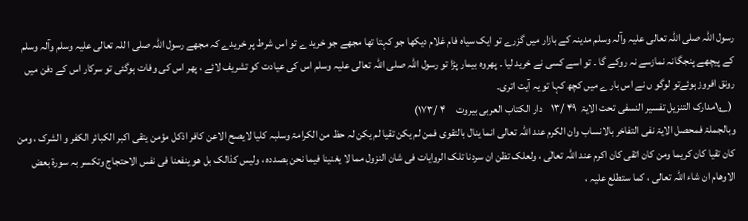رسول اللہ صلی اللہ تعالی علیہ وآلہ وسلم مدینہ کے بازار میں گزرے تو ایک سیاہ فام غلام دیکھا جو کہتا تھا مجھے جو خرید ے تو اس شرط پر خریدے کہ مجھے رسول اللہ صلی ا للہ تعالی علیہ وسلم وآلہ وسلم کے پیچھے پنجگانہ نمازسے نہ روکے گا ۔ تو اسے کسی نے خرید لیا ۔ پھروہ بیمار پڑا تو رسول اللہ صلی اللہ تعالی علیہ وسلم اس کی عیادت کو تشریف لائے ، پھر اس کی وفات ہوگئی تو سرکار اس کے دفن میں رونق افروز ہوئےتو لوگو ں نے اس بار ے میں کچھ کہا تو یہ آیت اتری۔
 (۱؂مدارک التنزیل تفسیر النسفی تحت الایۃ  ۴۹ /۱۳    دار الکتاب العربی بیروت     ۴ /۱۷۳)
وبالجملۃ فمحصل الایۃ نفی التفاخر بالانساب وان الکرم عند اللہ تعالی انما ینال بالتقوی فمن لم یکن تقیا لم یکن لہ حظ من الکرامۃ وسلبہ کلیا لایصح الاعن کافر اذکل مؤمن یتقی اکبر الکبائر الکفر و الشرک ، ومن کان تقیا کان کریما ومن کان اتقی کان اکرم عند اللہ تعالٰی ، ولعلک تظن ان سردنا تلک الروایات فی شان النزول مما لا یغنینا فیما نحن بصددہ ، ولیس کذالک بل ھو ینفعنا فی نفس الاحتجاج وتکسر بہ سورۃ بعض الاوھام ان شاء اللہ تعالی ، کما ستطلع علیہ ،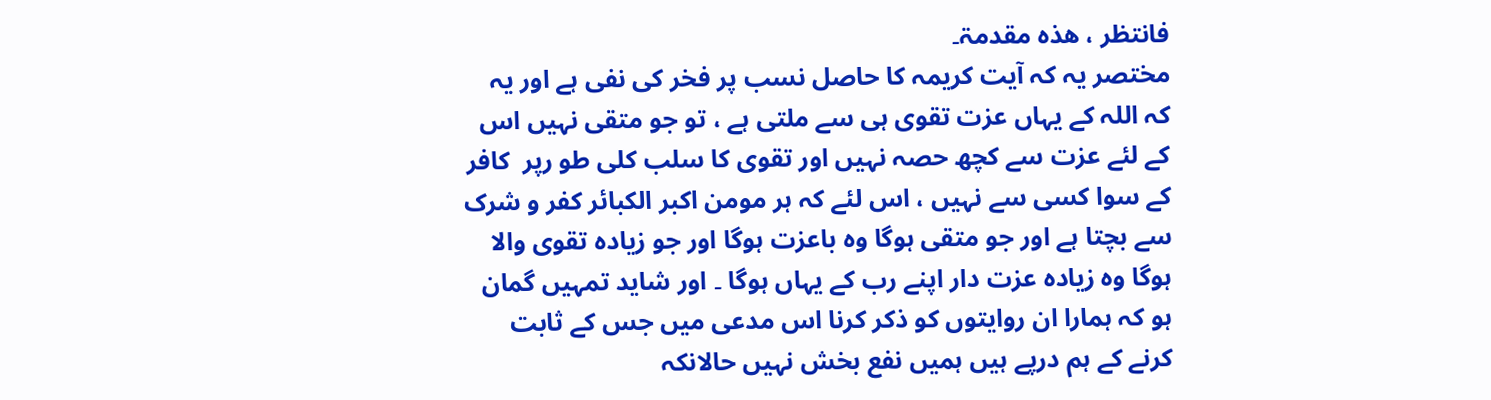فانتظر ، ھذہ مقدمۃ۔
مختصر یہ کہ آیت کریمہ کا حاصل نسب پر فخر کی نفی ہے اور یہ کہ اللہ کے یہاں عزت تقوی ہی سے ملتی ہے ، تو جو متقی نہیں اس کے لئے عزت سے کچھ حصہ نہیں اور تقوی کا سلب کلی طو رپر  کافر کے سوا کسی سے نہیں ، اس لئے کہ ہر مومن اکبر الکبائر کفر و شرک سے بچتا ہے اور جو متقی ہوگا وہ باعزت ہوگا اور جو زیادہ تقوی والا ہوگا وہ زیادہ عزت دار اپنے رب کے یہاں ہوگا ۔ اور شاید تمہیں گمان ہو کہ ہمارا ان روایتوں کو ذکر کرنا اس مدعی میں جس کے ثابت کرنے کے ہم درپے ہیں ہمیں نفع بخش نہیں حالانکہ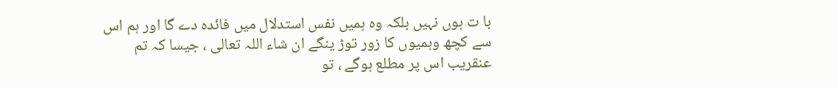با ت ہوں نہیں بلکہ وہ ہمیں نفس استدلال میں فائدہ دے گا اور ہم اس سے کچھ وہمیوں کا زور توڑ ینگے ان شاء اللہ تعالی ، جیسا کہ تم عنقریب اس پر مطلع ہوگے ، تو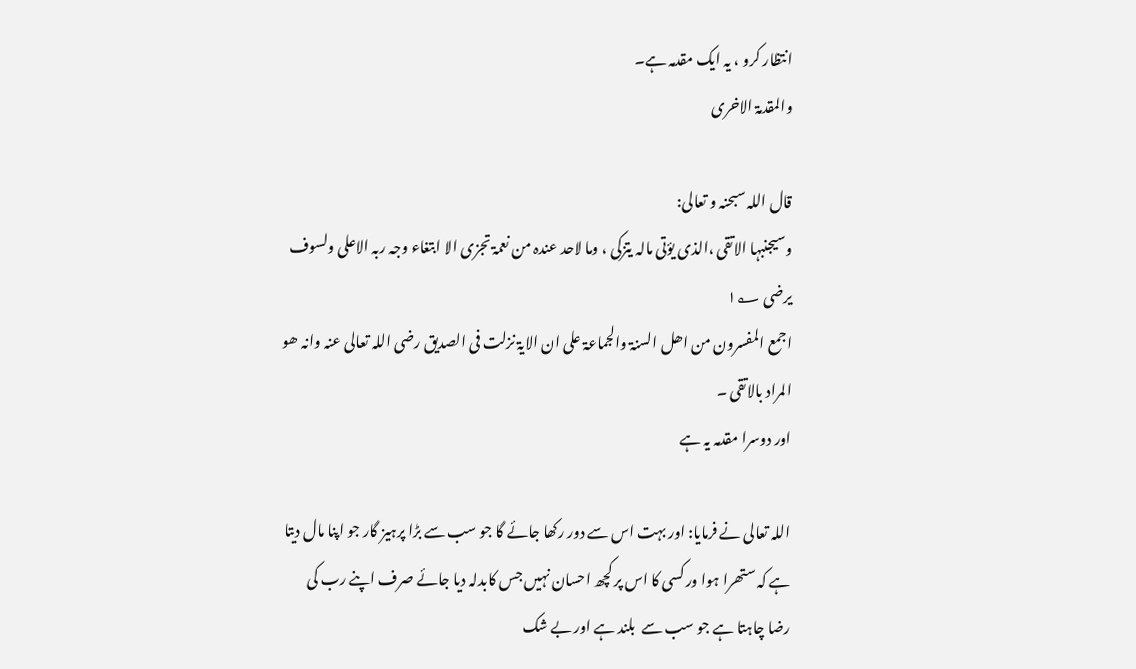انتظار کرو ، یہ ایک مقدمہ ہے۔
والمقدمۃ الاخری

قال اللہ سبحنہ و تعالی:
وسیجنبہا الاتقی ،الذی یؤتی مالہ یتزکی ، وما لاحد عندہ من نعمۃ تجزی الا ابتغاء وجہ ربہ الاعلی ولسوف یرضی ۱؂
اجمع المفسرون من اھل السنۃ والجماعۃ علی ان الایۃ نزلت فی الصدیق رضی اللہ تعالی عنہ وانہ ھو المراد بالاتقی ۔
اور دوسرا مقدمہ یہ ہے

اللہ تعالی نے فرمایا: اور بہت اس سے دور رکھا جائے گا جو سب سے بڑا پرہیز گار جو اپنا مال دیتا ہے کہ ستھرا ہوا ور کسی کا اس پر کچھ احسان نہیں جس کابدلہ دیا جائے صرف اپنے رب کی رضا چاہتا ہے جو سب سے  بلند ہے اور بے شک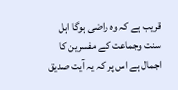قریب ہے کہ وہ راضی ہوگا اہل سنت وجماعت کے مفسرین کا اجمال ہے اس پر کہ یہ آیت صدیق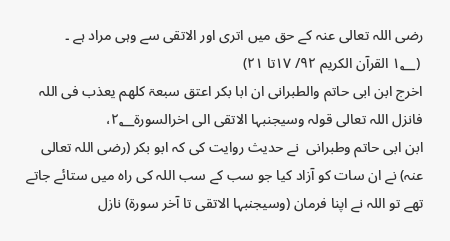رضی اللہ تعالی عنہ کے حق میں اتری اور الاتقی سے وہی مراد ہے ۔
 (۱؂ القرآن الکریم ۹۲/ ۱۷تا ۲۱)
اخرج ابن ابی حاتم والطبرانی ان ابا بکر اعتق سبعۃ کلھم یعذب فی اللہ فانزل اللہ تعالی قولہ وسیجنبہا الاتقی الی اخرالسورۃ۲؂،
ابن ابی حاتم وطبرانی  نے حدیث روایت کی کہ ابو بکر (رضی اللہ تعالی عنہ) نے ان سات کو آزاد کیا جو سب کے سب اللہ کی راہ میں ستائے جاتے تھے تو اللہ نے اپنا فرمان (وسیجنبہا الاتقی تا آخر سورۃ) نازل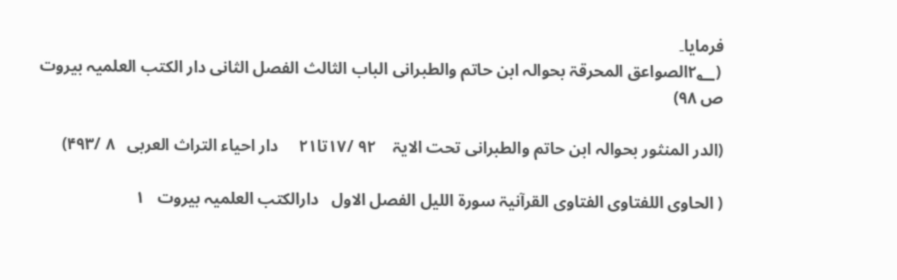فرمایا۔
 (۲؂الصواعق المحرقۃ بحوالہ ابن حاتم والطبرانی الباب الثالث الفصل الثانی دار الکتب العلمیہ بیروت ص ۹۸)

(الدر المنثور بحوالہ ابن حاتم والطبرانی تحت الایۃ    ۹۲ /۱۷تا۲۱     دار احیاء التراث العربی   ۸ /۴۹۳)

( الحاوی اللفتاوی الفتاوی القرآنیۃ سورۃ اللیل الفصل الاول   دارالکتب العلمیہ بیروت   ۱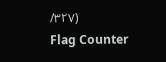/۳۲۷)
Flag Counter